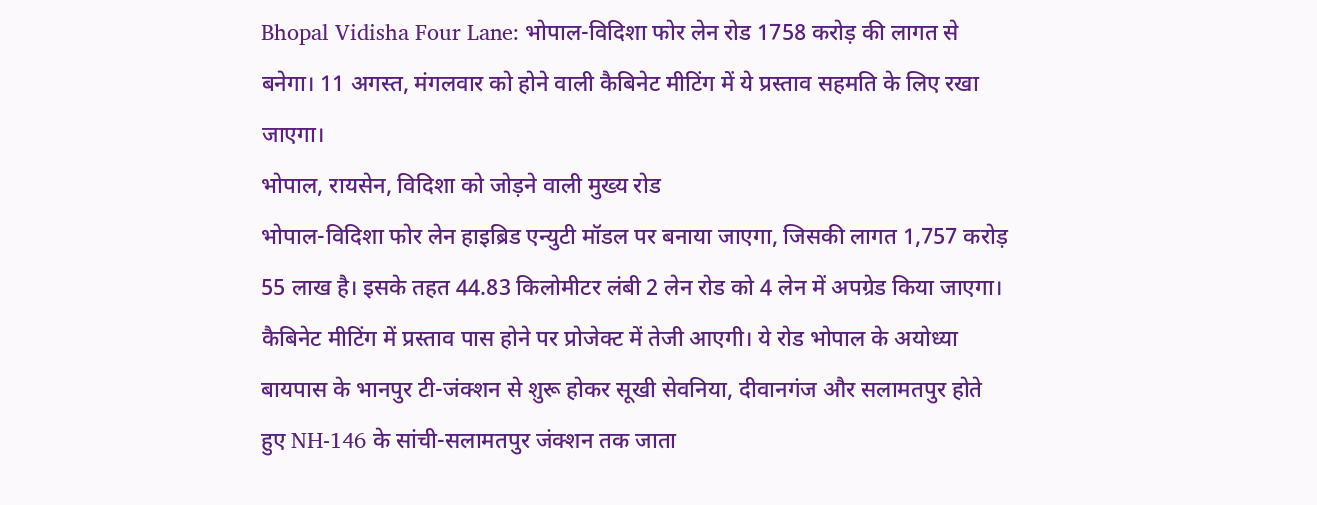Bhopal Vidisha Four Lane: भोपाल-विदिशा फोर लेन रोड 1758 करोड़ की लागत से बनेगा। 11 अगस्त, मंगलवार को होने वाली कैबिनेट मीटिंग में ये प्रस्ताव सहमति के लिए रखा जाएगा।
भोपाल, रायसेन, विदिशा को जोड़ने वाली मुख्य रोड
भोपाल-विदिशा फोर लेन हाइब्रिड एन्युटी मॉडल पर बनाया जाएगा, जिसकी लागत 1,757 करोड़ 55 लाख है। इसके तहत 44.83 किलोमीटर लंबी 2 लेन रोड को 4 लेन में अपग्रेड किया जाएगा। कैबिनेट मीटिंग में प्रस्ताव पास होने पर प्रोजेक्ट में तेजी आएगी। ये रोड भोपाल के अयोध्या बायपास के भानपुर टी-जंक्शन से शुरू होकर सूखी सेवनिया, दीवानगंज और सलामतपुर होते हुए NH-146 के सांची-सलामतपुर जंक्शन तक जाता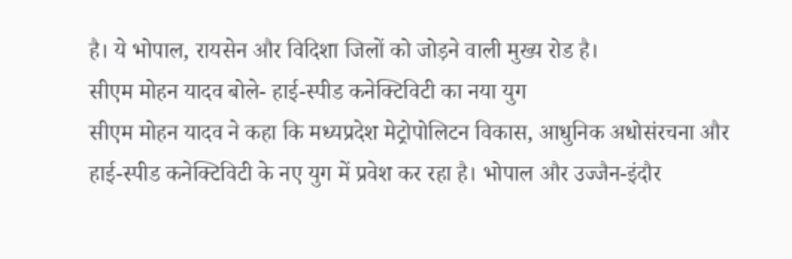है। ये भोपाल, रायसेन और विदिशा जिलों को जोड़ने वाली मुख्य रोड है।
सीएम मोहन यादव बोले- हाई-स्पीड कनेक्टिविटी का नया युग
सीएम मोहन यादव ने कहा कि मध्यप्रदेश मेट्रोपोलिटन विकास, आधुनिक अधोसंरचना और हाई-स्पीड कनेक्टिविटी के नए युग में प्रवेश कर रहा है। भोपाल और उज्जैन-इंदौर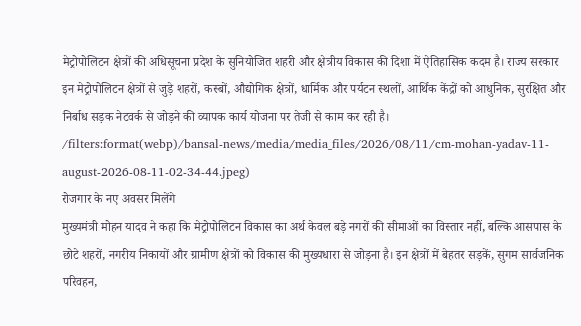मेट्रोपोलिटन क्षेत्रों की अधिसूचना प्रदेश के सुनियोजित शहरी और क्षेत्रीय विकास की दिशा में ऐतिहासिक कदम है। राज्य सरकार इन मेट्रोपोलिटन क्षेत्रों से जुड़े शहरों, कस्बों, औद्योगिक क्षेत्रों, धार्मिक और पर्यटन स्थलों, आर्थिक केंद्रों को आधुनिक, सुरक्षित और निर्बाध सड़क नेटवर्क से जोड़ने की व्यापक कार्य योजना पर तेजी से काम कर रही है।
/filters:format(webp)/bansal-news/media/media_files/2026/08/11/cm-mohan-yadav-11-august-2026-08-11-02-34-44.jpeg)
रोजगार के नए अवसर मिलेंगे
मुख्यमंत्री मोहन यादव ने कहा कि मेट्रोपोलिटन विकास का अर्थ केवल बड़े नगरों की सीमाओं का विस्तार नहीं, बल्कि आसपास के छोटे शहरों, नगरीय निकायों और ग्रामीण क्षेत्रों को विकास की मुख्यधारा से जोड़ना है। इन क्षेत्रों में बेहतर सड़कें, सुगम सार्वजनिक परिवहन,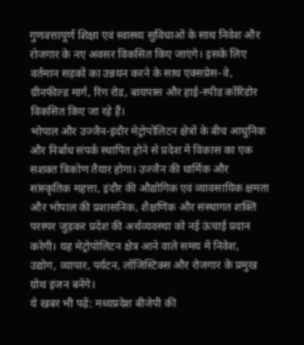गुणवत्तापूर्ण शिक्षा एवं स्वास्थ्य सुविधाओं के साथ निवेश और रोजगार के नए अवसर विकसित किए जाएंगे। इसके लिए वर्तमान सड़कों का उन्नयन करने के साथ एक्सप्रेस-वे, ग्रीनफील्ड मार्ग, रिंग रोड, बायपास और हाई-स्पीड कॉरिडोर विकसित किए जा रहे हैं।
भोपाल और उज्जैन-इंदौर मेट्रोपोलिटन क्षेत्रों के बीच आधुनिक और निर्बाध संपर्क स्थापित होने से प्रदेश में विकास का एक सशक्त त्रिकोण तैयार होगा। उज्जैन की धार्मिक और सांस्कृतिक महत्ता, इंदौर की औद्योगिक एवं व्यावसायिक क्षमता और भोपाल की प्रशासनिक, शैक्षणिक और संस्थागत शक्ति परस्पर जुड़कर प्रदेश की अर्थव्यवस्था को नई ऊंचाई प्रदान करेगी। यह मेट्रोपोलिटन क्षेत्र आने वाले समय में निवेश, उद्योग, व्यापार, पर्यटन, लॉजिस्टिक्स और रोजगार के प्रमुख ग्रोथ इंजन बनेंगे।
ये खबर भी पढ़ें: मध्यप्रदेश बीजेपी की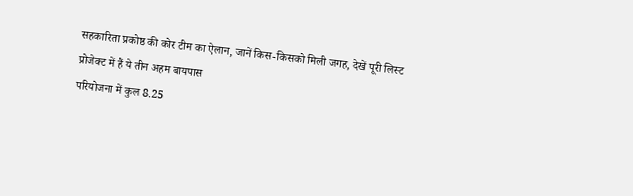सहकारिता प्रकोष्ठ की कोर टीम का ऐलान, जानें किस-किसको मिली जगह, देखें पूरी लिस्ट
प्रोजेक्ट में हैं ये तीन अहम बायपास
परियोजना में कुल 8.25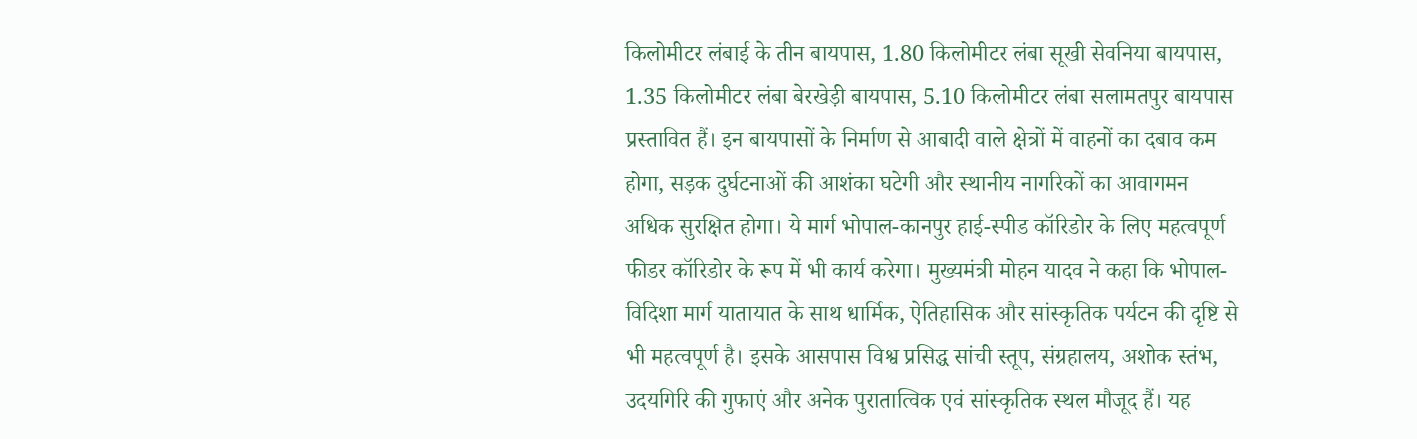किलोमीटर लंबाई के तीन बायपास, 1.80 किलोमीटर लंबा सूखी सेवनिया बायपास, 1.35 किलोमीटर लंबा बेरखेड़ी बायपास, 5.10 किलोमीटर लंबा सलामतपुर बायपास प्रस्तावित हैं। इन बायपासों के निर्माण से आबादी वाले क्षेत्रों में वाहनों का दबाव कम होगा, सड़क दुर्घटनाओं की आशंका घटेगी और स्थानीय नागरिकों का आवागमन अधिक सुरक्षित होगा। ये मार्ग भोपाल-कानपुर हाई-स्पीड कॉरिडोर के लिए महत्वपूर्ण फीडर कॉरिडोर के रूप में भी कार्य करेगा। मुख्यमंत्री मोहन यादव ने कहा कि भोपाल-विदिशा मार्ग यातायात के साथ धार्मिक, ऐतिहासिक और सांस्कृतिक पर्यटन की दृष्टि से भी महत्वपूर्ण है। इसके आसपास विश्व प्रसिद्ध सांची स्तूप, संग्रहालय, अशोक स्तंभ, उदयगिरि की गुफाएं और अनेक पुरातात्विक एवं सांस्कृतिक स्थल मौजूद हैं। यह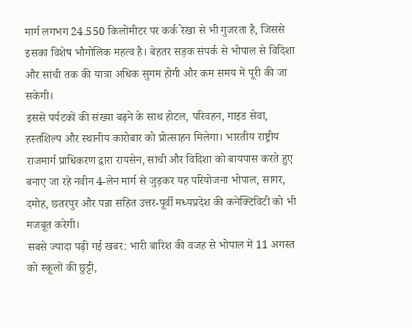मार्ग लगभग 24.550 किलोमीटर पर कर्क रेखा से भी गुजरता है, जिससे इसका विशेष भौगोलिक महत्व है। बेहतर सड़क संपर्क से भोपाल से विदिशा और सांची तक की यात्रा अधिक सुगम होगी और कम समय में पूरी की जा सकेगी।
इससे पर्यटकों की संख्या बढ़ने के साथ होटल, परिवहन, गाइड सेवा, हस्तशिल्प और स्थानीय कारोबार को प्रोत्साहन मिलेगा। भारतीय राष्ट्रीय राजमार्ग प्राधिकरण द्वारा रायसेन, सांची और विदिशा को बायपास करते हुए बनाए जा रहे नवीन 4-लेन मार्ग से जुड़कर यह परियोजना भोपाल, सागर, दमोह, छतरपुर और पन्ना सहित उत्तर-पूर्वी मध्यप्रदेश की कनेक्टिविटी को भी मजबूत करेगी।
सबसे ज्यादा पढ़ी गई खबर: भारी बारिश की वजह से भोपाल में 11 अगस्त को स्कूलों की छुट्टी,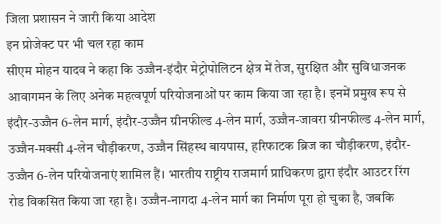जिला प्रशासन ने जारी किया आदेश
इन प्रोजेक्ट पर भी चल रहा काम
सीएम मोहन यादव ने कहा कि उज्जैन-इंदौर मेट्रोपोलिटन क्षेत्र में तेज, सुरक्षित और सुविधाजनक आवागमन के लिए अनेक महत्वपूर्ण परियोजनाओं पर काम किया जा रहा है। इनमें प्रमुख रूप से इंदौर-उज्जैन 6-लेन मार्ग, इंदौर-उज्जैन ग्रीनफील्ड 4-लेन मार्ग, उज्जैन-जावरा ग्रीनफील्ड 4-लेन मार्ग, उज्जैन-मक्सी 4-लेन चौड़ीकरण, उज्जैन सिंहस्थ बायपास, हरिफाटक ब्रिज का चौड़ीकरण, इंदौर-उज्जैन 6-लेन परियोजनाएं शामिल हैं। भारतीय राष्ट्रीय राजमार्ग प्राधिकरण द्वारा इंदौर आउटर रिंग रोड विकसित किया जा रहा है। उज्जैन-नागदा 4-लेन मार्ग का निर्माण पूरा हो चुका है, जबकि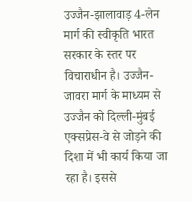उज्जैन-झालावाड़ 4-लेन मार्ग की स्वीकृति भारत सरकार के स्तर पर विचाराधीन है। उज्जैन-जावरा मार्ग के माध्यम से उज्जैन को दिल्ली-मुंबई एक्सप्रेस-वे से जोड़ने की दिशा में भी कार्य किया जा रहा है। इससे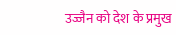उज्जैन को देश के प्रमुख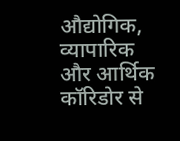औद्योगिक, व्यापारिक और आर्थिक कॉरिडोर से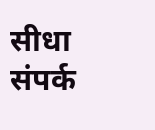सीधा संपर्क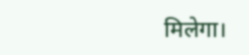मिलेगा।